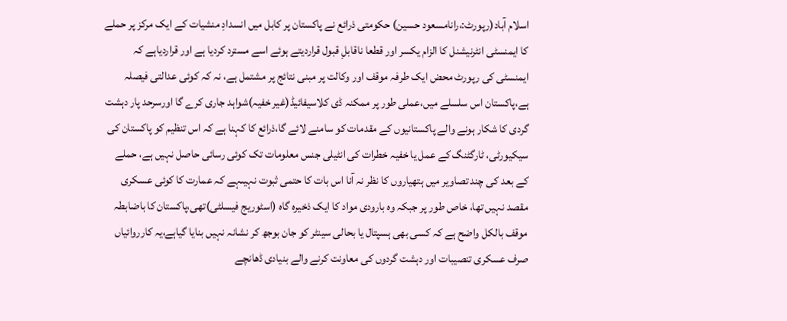اسلام آباد(رپورٹ:،رانامسعود حسین) حکومتی ذرائع نے پاکستان پر کابل میں انسدادِ منشیات کے ایک مرکز پر حملے کا ایمنسٹی انٹرنیشنل کا الزام یکسر اور قطعا ناقابلِ قبول قراردیتے ہوئے اسے مسترد کردیا ہے اور قراردیاہے کہ ایمنسٹی کی رپورٹ محض ایک طرفہ موقف اور وکالت پر مبنی نتائج پر مشتمل ہے، نہ کہ کوئی عدالتی فیصلہ ہے،پاکستان اس سلسلے میں،عملی طور پر ممکنہ ڈی کلاسیفائیڈ(غیر خفیہ)شواہد جاری کرے گا اورسرحد پار دہشت گردی کا شکار ہونے والے پاکستانیوں کے مقدمات کو سامنے لائے گا،ذرائع کا کہنا ہے کہ اس تنظیم کو پاکستان کی سیکیورٹی، ٹارگٹنگ کے عمل یا خفیہ خطرات کی انٹیلی جنس معلومات تک کوئی رسائی حاصل نہیں ہے، حملے کے بعد کی چند تصاویر میں ہتھیاروں کا نظر نہ آنا اس بات کا حتمی ثبوت نہیںہے کہ عمارت کا کوئی عسکری مقصد نہیں تھا، خاص طور پر جبکہ وہ بارودی مواد کا ایک ذخیرہ گاہ (اسٹوریج فیسلٹی)تھی،پاکستان کا باضابطہ موقف بالکل واضح ہے کہ کسی بھی ہسپتال یا بحالی سینٹر کو جان بوجھ کر نشانہ نہیں بنایا گیاہے،یہ کارروائیاں صرف عسکری تنصیبات اور دہشت گردوں کی معاونت کرنے والے بنیادی ڈھانچے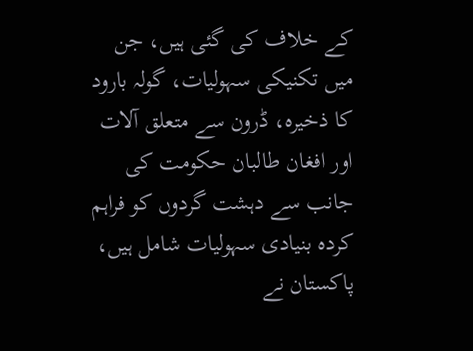کے خلاف کی گئی ہیں، جن میں تکنیکی سہولیات، گولہ بارود کا ذخیرہ، ڈرون سے متعلق آلات اور افغان طالبان حکومت کی جانب سے دہشت گردوں کو فراہم کردہ بنیادی سہولیات شامل ہیں، پاکستان نے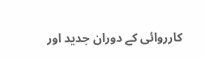کارروائی کے دوران جدید اور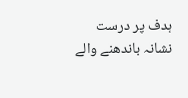ہدف پر درست نشانہ باندھنے والے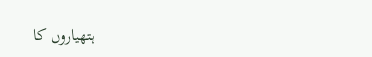ہتھیاروں کا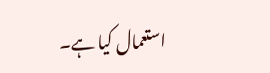استعمال کیا ہے۔